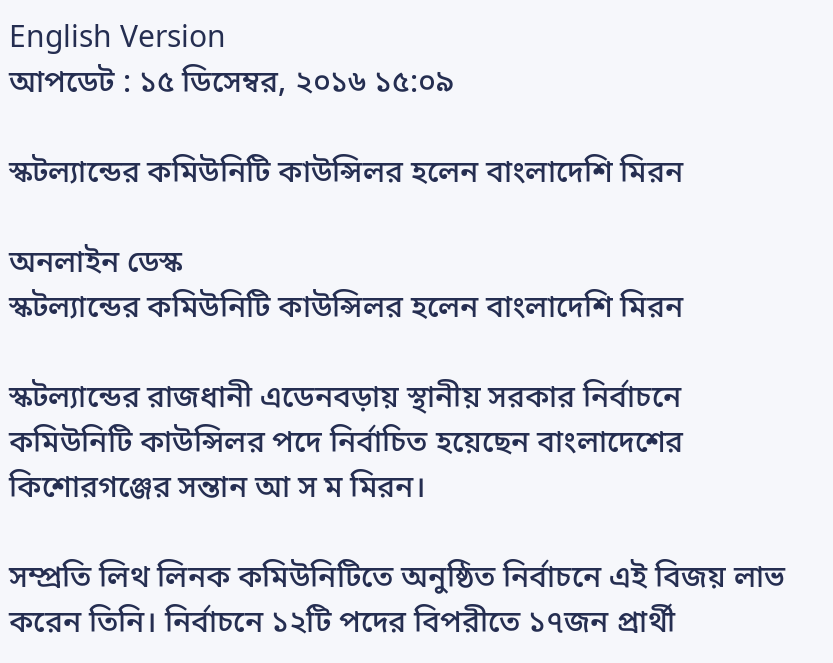English Version
আপডেট : ১৫ ডিসেম্বর, ২০১৬ ১৫:০৯

স্কটল্যান্ডের কমিউনিটি কাউন্সিলর হলেন বাংলাদেশি মিরন

অনলাইন ডেস্ক
স্কটল্যান্ডের কমিউনিটি কাউন্সিলর হলেন বাংলাদেশি মিরন

স্কটল্যান্ডের রাজধানী এডেনবড়ায় স্থানীয় সরকার নির্বাচনে কমিউনিটি কাউন্সিলর পদে নির্বাচিত হয়েছেন বাংলাদেশের কিশোরগঞ্জের সন্তান আ স ম মিরন।

সম্প্রতি লিথ লিনক কমিউনিটিতে অনুষ্ঠিত নির্বাচনে এই বিজয় লাভ করেন তিনি। নির্বাচনে ১২টি পদের বিপরীতে ১৭জন প্রার্থী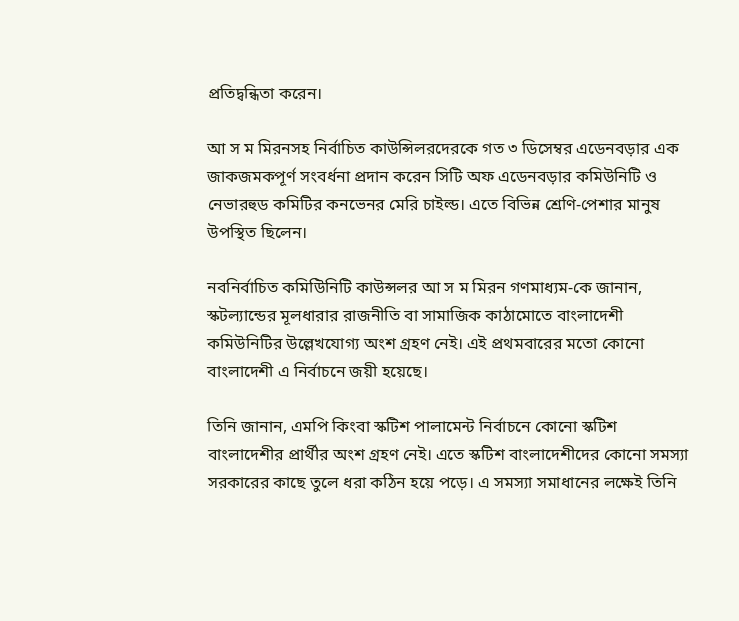প্রতিদ্বন্ধিতা করেন।

আ স ম মিরনসহ নির্বাচিত কাউন্সিলরদেরকে গত ৩ ডিসেম্বর এডেনবড়ার এক জাকজমকপূর্ণ সংবর্ধনা প্রদান করেন সিটি অফ এডেনবড়ার কমিউনিটি ও নেভারহুড কমিটির কনভেনর মেরি চাইল্ড। এতে বিভিন্ন শ্রেণি-পেশার মানুষ উপস্থিত ছিলেন।

নবনির্বাচিত কমিউিনিটি কাউন্সলর আ স ম মিরন গণমাধ্যম-কে জানান, স্কটল্যান্ডের মূলধারার রাজনীতি বা সামাজিক কাঠামোতে বাংলাদেশী কমিউনিটির উল্লেখযোগ্য অংশ গ্রহণ নেই। এই প্রথমবারের মতো কোনো বাংলাদেশী এ নির্বাচনে জয়ী হয়েছে।

তিনি জানান, এমপি কিংবা স্কটিশ পালামেন্ট নির্বাচনে কোনো স্কটিশ বাংলাদেশীর প্রার্থীর অংশ গ্রহণ নেই। এতে স্কটিশ বাংলাদেশীদের কোনো সমস্যা সরকারের কাছে তুলে ধরা কঠিন হয়ে পড়ে। এ সমস্যা সমাধানের লক্ষেই তিনি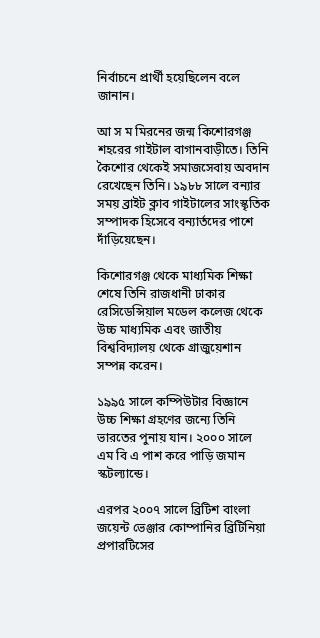নির্বাচনে প্রার্থী হয়েছিলেন বলে জানান।

আ স ম মিরনের জন্ম কিশোরগঞ্জ শহরের গাইটাল বাগানবাড়ীতে। তিনি কৈশোর থেকেই সমাজসেবায় অবদান রেখেছেন তিনি। ১৯৮৮ সালে বন্যার সময় ব্রাইট ক্লাব গাইটালের সাংস্কৃতিক সম্পাদক হিসেবে বন্যার্তদের পাশে দাঁড়িয়েছেন।

কিশোরগঞ্জ থেকে মাধ্যমিক শিক্ষা শেষে তিনি রাজধানী ঢাকার রেসিডেন্সিয়াল মডেল কলেজ থেকে উচ্চ মাধ্যমিক এবং জাতীয় বিশ্ববিদ্যালয় থেকে গ্রাজুয়েশান সম্পন্ন করেন।

১৯৯৫ সালে কম্পিউটার বিজ্ঞানে উচ্চ শিক্ষা গ্রহণের জন্যে তিনি ভারতের পুনায় যান। ২০০০ সালে এম বি এ পাশ করে পাড়ি জমান স্কটল্যান্ডে।

এরপর ২০০৭ সালে ব্রিটিশ বাংলা জয়েন্ট ভেঞ্জার কোম্পানির ব্রিটিনিয়া প্রপারটিসের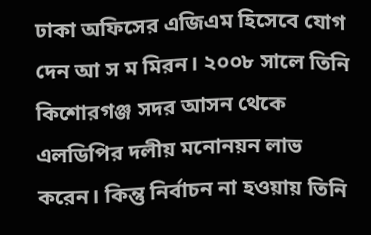ঢাকা অফিসের এজিএম হিসেবে যোগ দেন আ স ম মিরন। ২০০৮ সালে তিনি কিশোরগঞ্জ সদর আসন থেকে এলডিপির দলীয় মনোনয়ন লাভ করেন। কিন্তু নির্বাচন না হওয়ায় তিনি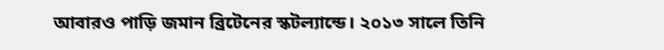আবারও পাড়ি জমান ব্রিটেনের স্কটল্যান্ডে। ২০১৩ সালে তিনি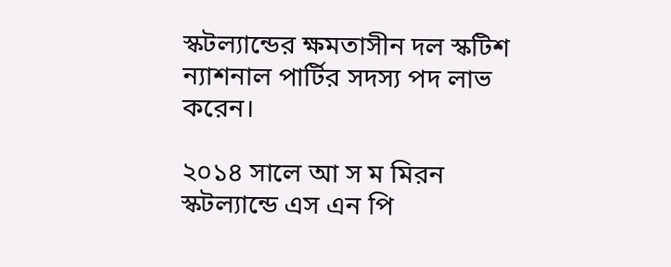স্কটল্যান্ডের ক্ষমতাসীন দল স্কটিশ ন্যাশনাল পার্টির সদস্য পদ লাভ করেন।

২০১৪ সালে আ স ম মিরন স্কটল্যান্ডে এস এন পি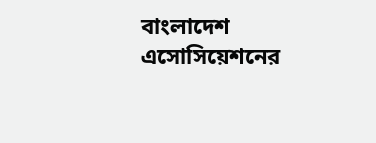বাংলাদেশ এসোসিয়েশনের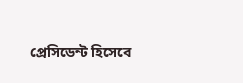প্রেসিডেন্ট হিসেবে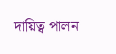দায়িত্ব পালন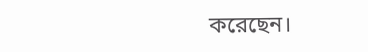করেছেন।